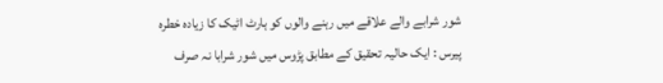شور شرابے والے علاقے میں رہنے والوں کو ہارٹ اٹیک کا زیادہ خطرہ
پیرس : ایک حالیہ تحقیق کے مطابق پڑوس میں شور شرابا نہ صرف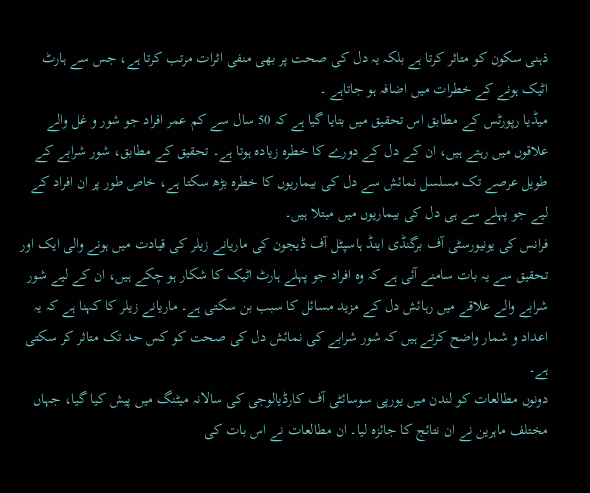ذہنی سکون کو متاثر کرتا ہے بلکہ یہ دل کی صحت پر بھی منفی اثرات مرتب کرتا ہے، جس سے ہارٹ اٹیک ہونے کے خطرات میں اضافہ ہو جاتاہے ۔
میڈیا رپورٹس کے مطابق اس تحقیق میں بتایا گیا ہے کہ 50 سال سے کم عمر افراد جو شور و غل والے علاقوں میں رہتے ہیں، ان کے دل کے دورے کا خطرہ زیادہ ہوتا ہے۔ تحقیق کے مطابق، شور شرابے کے طویل عرصے تک مسلسل نمائش سے دل کی بیماریوں کا خطرہ بڑھ سکتا ہے، خاص طور پر ان افراد کے لیے جو پہلے سے ہی دل کی بیماریوں میں مبتلا ہیں۔
فرانس کی یونیورسٹی آف برگنڈی اینڈ ہاسپٹل آف ڈیجون کی ماریانے زیلر کی قیادت میں ہونے والی ایک اور تحقیق سے یہ بات سامنے آئی ہے کہ وہ افراد جو پہلے ہارٹ اٹیک کا شکار ہو چکے ہیں، ان کے لیے شور شرابے والے علاقے میں رہائش دل کے مزید مسائل کا سبب بن سکتی ہے۔ ماریانے زیلر کا کہنا ہے کہ یہ اعداد و شمار واضح کرتے ہیں کہ شور شرابے کی نمائش دل کی صحت کو کس حد تک متاثر کر سکتی ہے۔
دونوں مطالعات کو لندن میں یورپی سوسائٹی آف کارڈیالوجی کی سالانہ میٹنگ میں پیش کیا گیا، جہاں مختلف ماہرین نے ان نتائج کا جائزہ لیا۔ ان مطالعات نے اس بات کی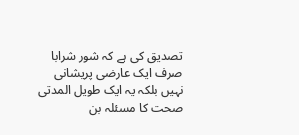تصدیق کی ہے کہ شور شرابا صرف ایک عارضی پریشانی نہیں بلکہ یہ ایک طویل المدتی صحت کا مسئلہ بن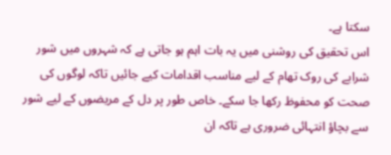سکتا ہے۔
اس تحقیق کی روشنی میں یہ بات اہم ہو جاتی ہے کہ شہروں میں شور شرابے کی روک تھام کے لیے مناسب اقدامات کیے جائیں تاکہ لوگوں کی صحت کو محفوظ رکھا جا سکے۔ خاص طور پر دل کے مریضوں کے لیے شور سے بچاؤ انتہائی ضروری ہے تاکہ ان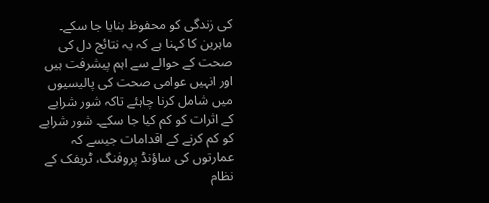کی زندگی کو محفوظ بنایا جا سکے۔
ماہرین کا کہنا ہے کہ یہ نتائج دل کی صحت کے حوالے سے اہم پیشرفت ہیں اور انہیں عوامی صحت کی پالیسیوں میں شامل کرنا چاہئے تاکہ شور شرابے کے اثرات کو کم کیا جا سکے۔ شور شرابے کو کم کرنے کے اقدامات جیسے کہ عمارتوں کی ساؤنڈ پروفنگ، ٹریفک کے نظام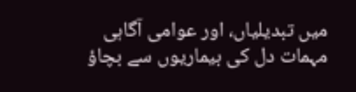میں تبدیلیاں، اور عوامی آگاہی مہمات دل کی بیماریوں سے بچاؤ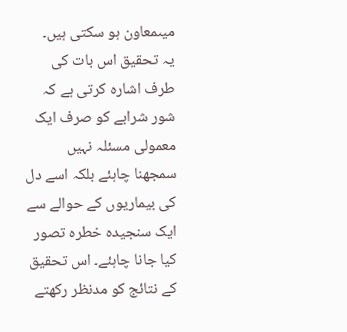میںمعاون ہو سکتی ہیں۔
یہ تحقیق اس بات کی طرف اشارہ کرتی ہے کہ شور شرابے کو صرف ایک معمولی مسئلہ نہیں سمجھنا چاہئے بلکہ اسے دل کی بیماریوں کے حوالے سے ایک سنجیدہ خطرہ تصور کیا جانا چاہئے۔ اس تحقیق کے نتائج کو مدنظر رکھتے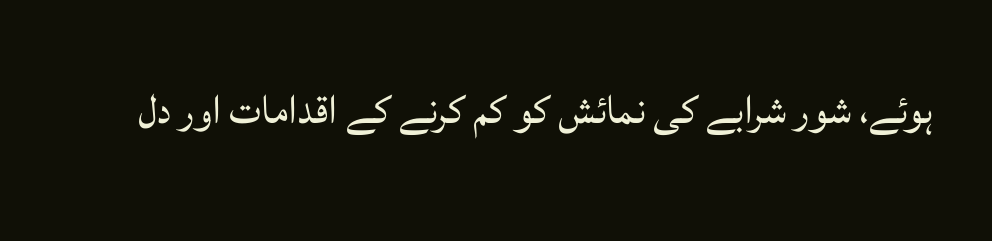ہوئے، شور شرابے کی نمائش کو کم کرنے کے اقدامات اور دل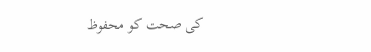کی صحت کو محفوظ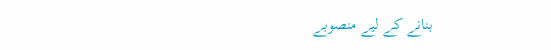بنانے کے لیے منصوبے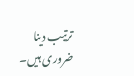ترتیب دینا ضروری ہیں۔